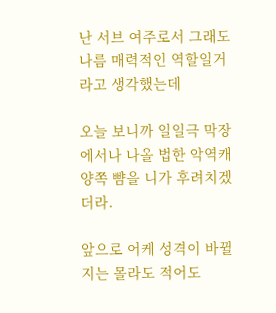난 서브 여주로서 그래도 나름 매력적인 역할일거라고 생각했는데

오늘 보니까 일일극 막장에서나 나올 법한 악역캐 양쪽 뺨을 니가 후려치겠더라.

앞으로 어케 성격이 바뀔지는 몰라도 적어도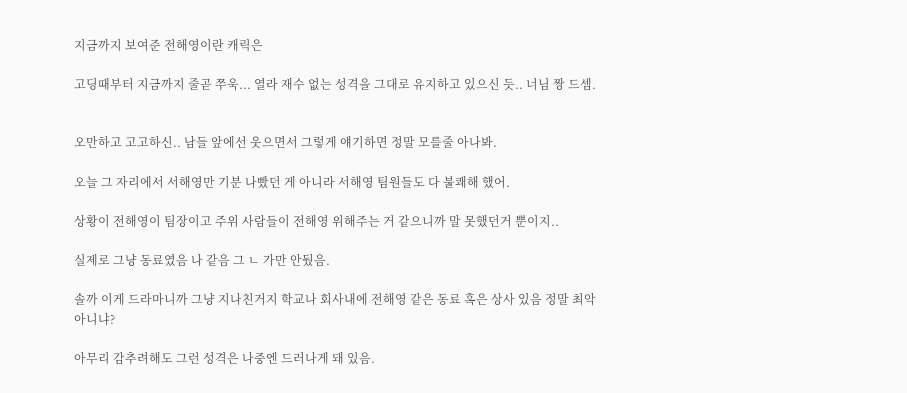지금까지 보여준 전해영이란 캐릭은

고딩때부터 지금까지 줄곧 쭈욱... 열라 재수 없는 성격을 그대로 유지하고 있으신 듯.. 너님 짱 드셈.


오만하고 고고하신.. 남들 앞에선 웃으면서 그렇게 얘기하면 정말 모를줄 아나봐.

오늘 그 자리에서 서해영만 기분 나빴던 게 아니라 서해영 팀원들도 다 불쾌해 했어.

상황이 전해영이 팀장이고 주위 사람들이 전해영 위해주는 거 같으니까 말 못했던거 뿐이지..

실제로 그냥 동료였음 나 같음 그 ㄴ 가만 안뒀음.

솔까 이게 드라마니까 그냥 지나친거지 학교나 회사내에 전해영 같은 동료 혹은 상사 있음 정말 최악 아니냐?

아무리 감추려해도 그런 성격은 나중엔 드러나게 돼 있음.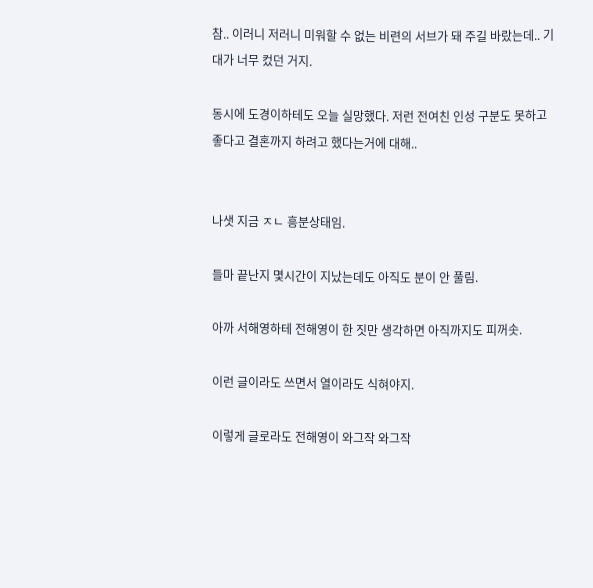참.. 이러니 저러니 미워할 수 없는 비련의 서브가 돼 주길 바랐는데.. 기대가 너무 컸던 거지.

동시에 도경이하테도 오늘 실망했다. 저런 전여친 인성 구분도 못하고 좋다고 결혼까지 하려고 했다는거에 대해..


나샛 지금 ㅈㄴ 흥분상태임.

들마 끝난지 몇시간이 지났는데도 아직도 분이 안 풀림.

아까 서해영하테 전해영이 한 짓만 생각하면 아직까지도 피꺼솟.

이런 글이라도 쓰면서 열이라도 식혀야지.

이렇게 글로라도 전해영이 와그작 와그작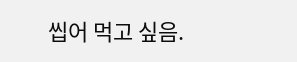씹어 먹고 싶음.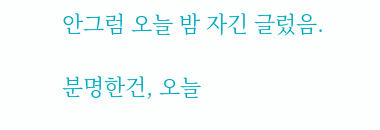안그럼 오늘 밤 자긴 글렀음.

분명한건, 오늘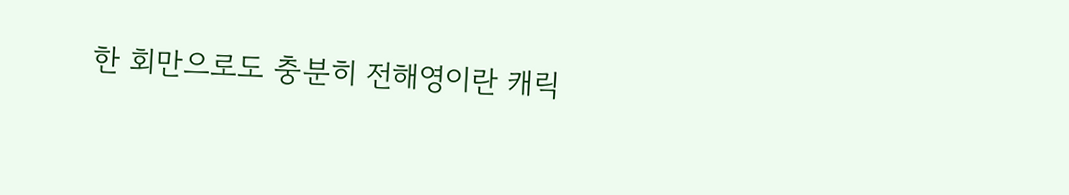한 회만으로도 충분히 전해영이란 캐릭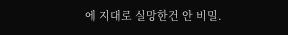에 지대로 실망한건 안 비밀.